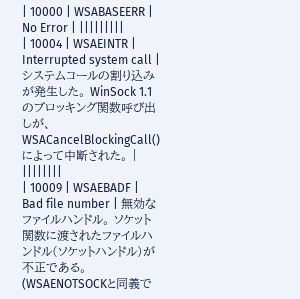| 10000 | WSABASEERR | No Error | |||||||||
| 10004 | WSAEINTR | Interrupted system call | システムコールの割り込みが発生した。 WinSock 1.1 のブロッキング関数呼び出しが、WSACancelBlockingCall() によって中断された。 | ||||||||
| 10009 | WSAEBADF | Bad file number | 無効なファイルハンドル。 ソケット関数に渡されたファイルハンドル(ソケットハンドル)が不正である。(WSAENOTSOCKと同義で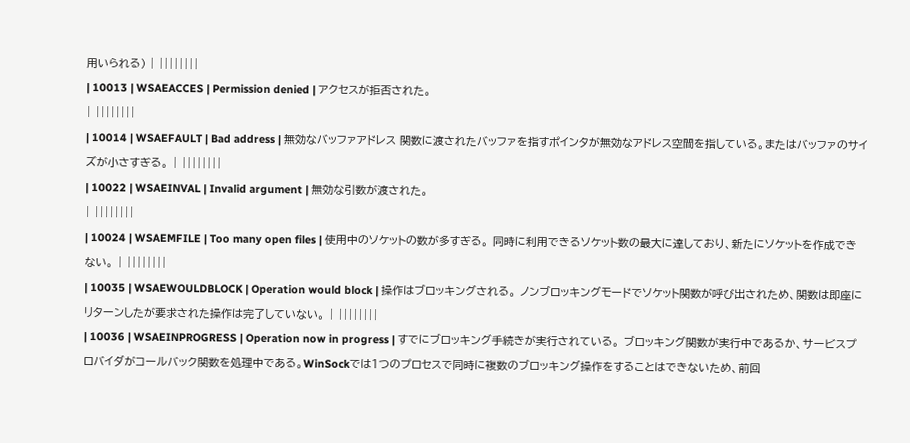用いられる) | ||||||||
| 10013 | WSAEACCES | Permission denied | アクセスが拒否された。
| ||||||||
| 10014 | WSAEFAULT | Bad address | 無効なバッファアドレス 関数に渡されたバッファを指すポインタが無効なアドレス空間を指している。またはバッファのサイズが小さすぎる。 | ||||||||
| 10022 | WSAEINVAL | Invalid argument | 無効な引数が渡された。
| ||||||||
| 10024 | WSAEMFILE | Too many open files | 使用中のソケットの数が多すぎる。 同時に利用できるソケット数の最大に達しており、新たにソケットを作成できない。 | ||||||||
| 10035 | WSAEWOULDBLOCK | Operation would block | 操作はブロッキングされる。 ノンブロッキングモードでソケット関数が呼び出されため、関数は即座にリターンしたが要求された操作は完了していない。 | ||||||||
| 10036 | WSAEINPROGRESS | Operation now in progress | すでにブロッキング手続きが実行されている。 ブロッキング関数が実行中であるか、サービスプロバイダがコールバック関数を処理中である。WinSockでは1つのプロセスで同時に複数のブロッキング操作をすることはできないため、前回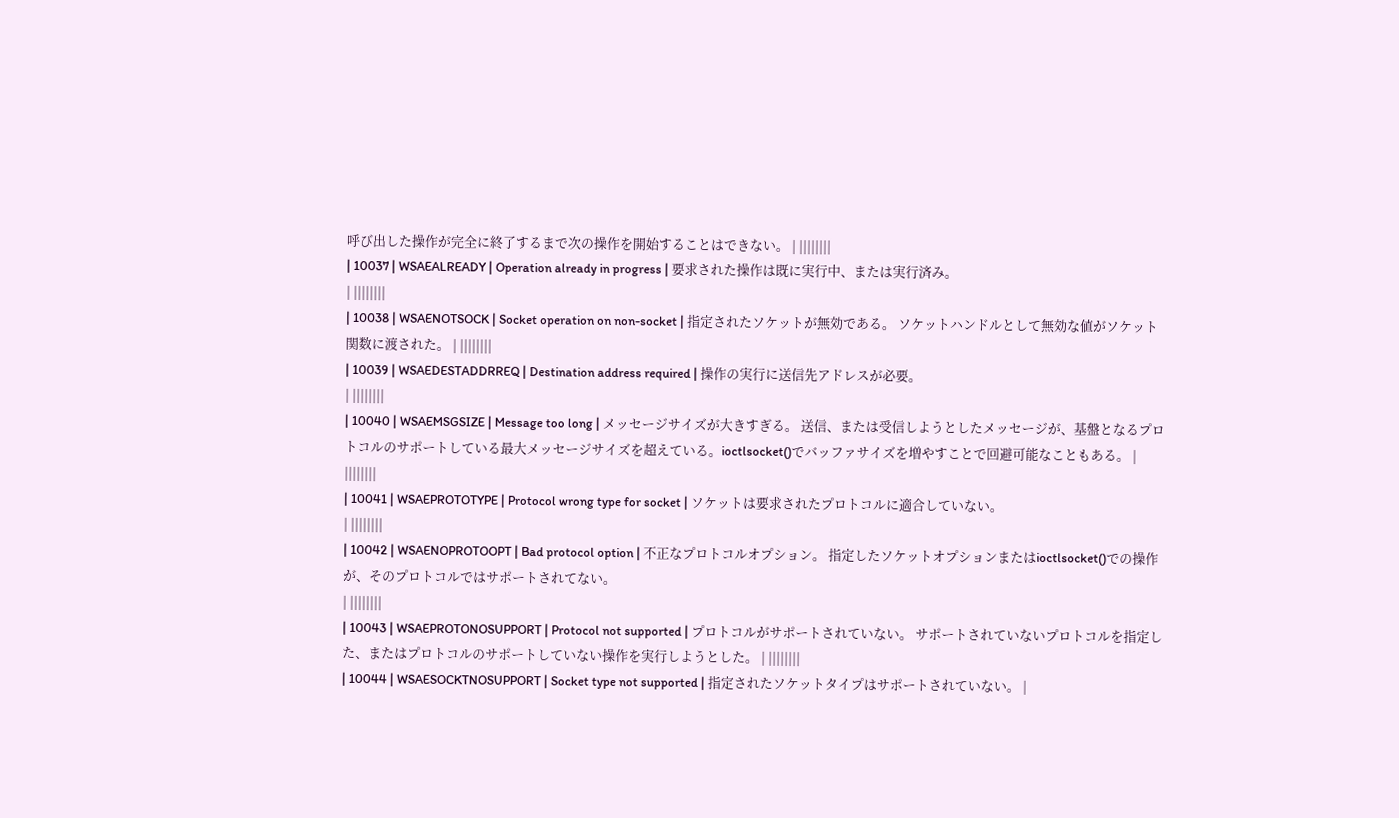呼び出した操作が完全に終了するまで次の操作を開始することはできない。 | ||||||||
| 10037 | WSAEALREADY | Operation already in progress | 要求された操作は既に実行中、または実行済み。
| ||||||||
| 10038 | WSAENOTSOCK | Socket operation on non-socket | 指定されたソケットが無効である。 ソケットハンドルとして無効な値がソケット関数に渡された。 | ||||||||
| 10039 | WSAEDESTADDRREQ | Destination address required | 操作の実行に送信先アドレスが必要。
| ||||||||
| 10040 | WSAEMSGSIZE | Message too long | メッセージサイズが大きすぎる。 送信、または受信しようとしたメッセージが、基盤となるプロトコルのサポートしている最大メッセージサイズを超えている。ioctlsocket()でバッファサイズを増やすことで回避可能なこともある。 | ||||||||
| 10041 | WSAEPROTOTYPE | Protocol wrong type for socket | ソケットは要求されたプロトコルに適合していない。
| ||||||||
| 10042 | WSAENOPROTOOPT | Bad protocol option | 不正なプロトコルオプション。 指定したソケットオプションまたはioctlsocket()での操作が、そのプロトコルではサポートされてない。
| ||||||||
| 10043 | WSAEPROTONOSUPPORT | Protocol not supported | プロトコルがサポートされていない。 サポートされていないプロトコルを指定した、またはプロトコルのサポートしていない操作を実行しようとした。 | ||||||||
| 10044 | WSAESOCKTNOSUPPORT | Socket type not supported | 指定されたソケットタイプはサポートされていない。 |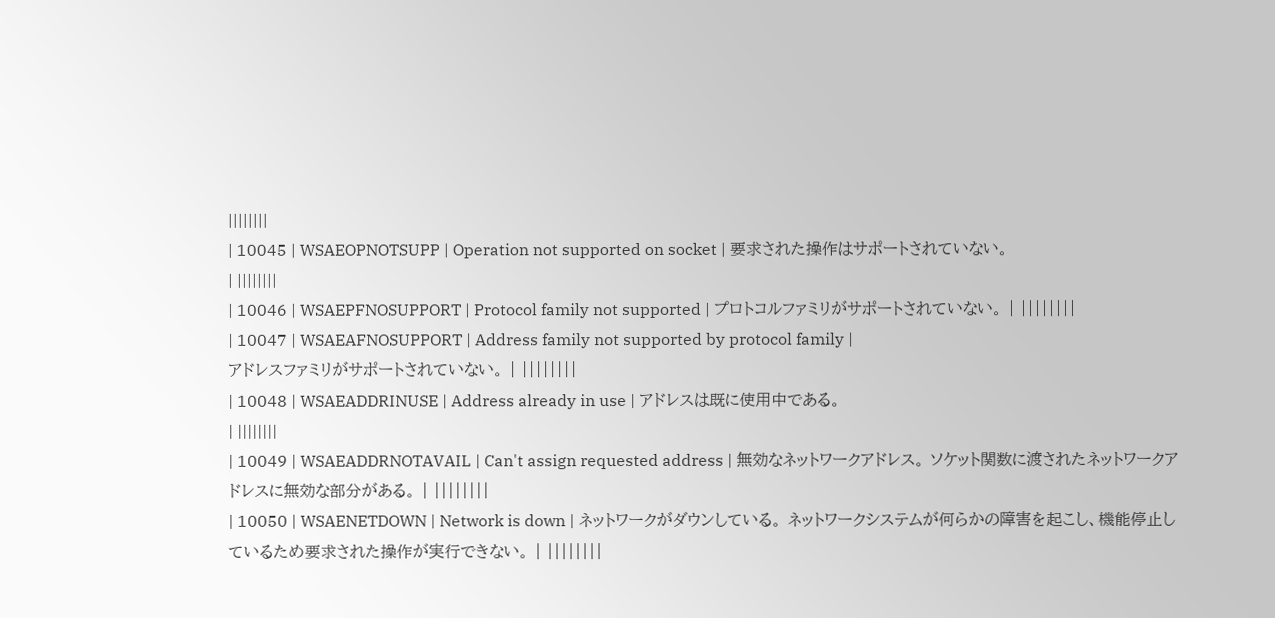||||||||
| 10045 | WSAEOPNOTSUPP | Operation not supported on socket | 要求された操作はサポートされていない。
| ||||||||
| 10046 | WSAEPFNOSUPPORT | Protocol family not supported | プロトコルファミリがサポートされていない。 | ||||||||
| 10047 | WSAEAFNOSUPPORT | Address family not supported by protocol family |
アドレスファミリがサポートされていない。 | ||||||||
| 10048 | WSAEADDRINUSE | Address already in use | アドレスは既に使用中である。
| ||||||||
| 10049 | WSAEADDRNOTAVAIL | Can't assign requested address | 無効なネットワークアドレス。 ソケット関数に渡されたネットワークアドレスに無効な部分がある。 | ||||||||
| 10050 | WSAENETDOWN | Network is down | ネットワークがダウンしている。 ネットワークシステムが何らかの障害を起こし、機能停止しているため要求された操作が実行できない。 | ||||||||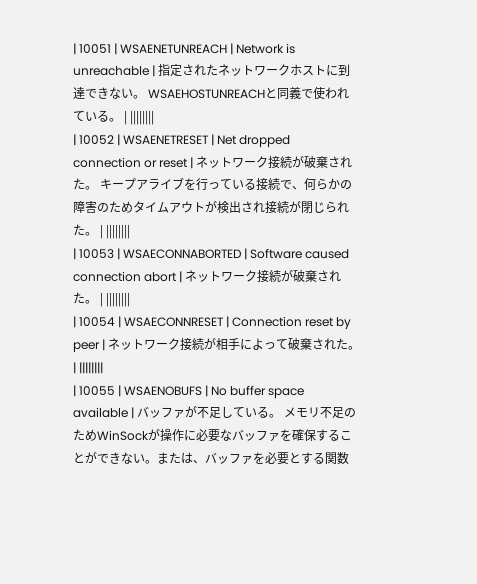| 10051 | WSAENETUNREACH | Network is unreachable | 指定されたネットワークホストに到達できない。 WSAEHOSTUNREACHと同義で使われている。 | ||||||||
| 10052 | WSAENETRESET | Net dropped connection or reset | ネットワーク接続が破棄された。 キープアライブを行っている接続で、何らかの障害のためタイムアウトが検出され接続が閉じられた。 | ||||||||
| 10053 | WSAECONNABORTED | Software caused connection abort | ネットワーク接続が破棄された。 | ||||||||
| 10054 | WSAECONNRESET | Connection reset by peer | ネットワーク接続が相手によって破棄された。 | ||||||||
| 10055 | WSAENOBUFS | No buffer space available | バッファが不足している。 メモリ不足のためWinSockが操作に必要なバッファを確保することができない。または、バッファを必要とする関数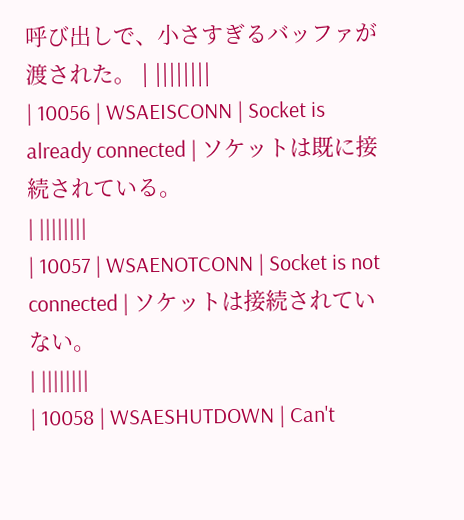呼び出しで、小さすぎるバッファが渡された。 | ||||||||
| 10056 | WSAEISCONN | Socket is already connected | ソケットは既に接続されている。
| ||||||||
| 10057 | WSAENOTCONN | Socket is not connected | ソケットは接続されていない。
| ||||||||
| 10058 | WSAESHUTDOWN | Can't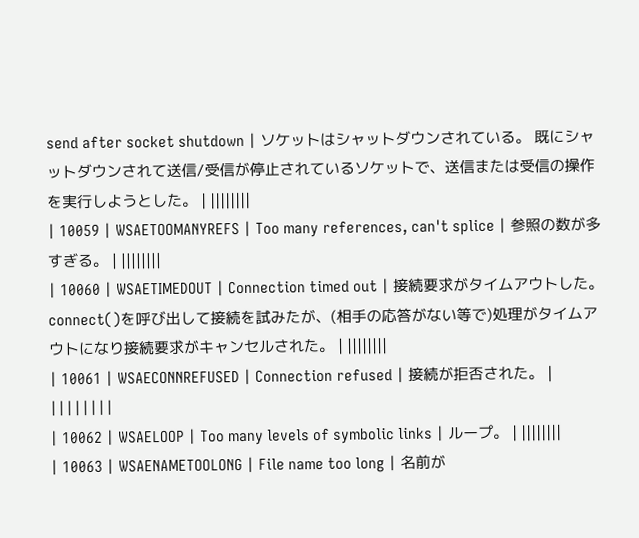send after socket shutdown | ソケットはシャットダウンされている。 既にシャットダウンされて送信/受信が停止されているソケットで、送信または受信の操作を実行しようとした。 | ||||||||
| 10059 | WSAETOOMANYREFS | Too many references, can't splice | 参照の数が多すぎる。 | ||||||||
| 10060 | WSAETIMEDOUT | Connection timed out | 接続要求がタイムアウトした。 connect()を呼び出して接続を試みたが、(相手の応答がない等で)処理がタイムアウトになり接続要求がキャンセルされた。 | ||||||||
| 10061 | WSAECONNREFUSED | Connection refused | 接続が拒否された。 | ||||||||
| 10062 | WSAELOOP | Too many levels of symbolic links | ループ。 | ||||||||
| 10063 | WSAENAMETOOLONG | File name too long | 名前が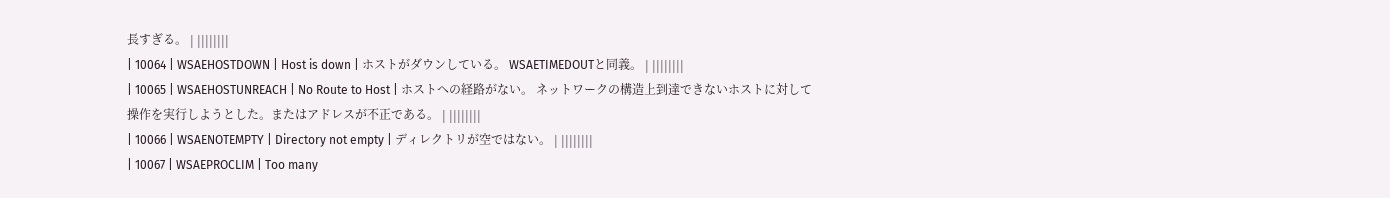長すぎる。 | ||||||||
| 10064 | WSAEHOSTDOWN | Host is down | ホストがダウンしている。 WSAETIMEDOUTと同義。 | ||||||||
| 10065 | WSAEHOSTUNREACH | No Route to Host | ホストへの経路がない。 ネットワークの構造上到達できないホストに対して操作を実行しようとした。またはアドレスが不正である。 | ||||||||
| 10066 | WSAENOTEMPTY | Directory not empty | ディレクトリが空ではない。 | ||||||||
| 10067 | WSAEPROCLIM | Too many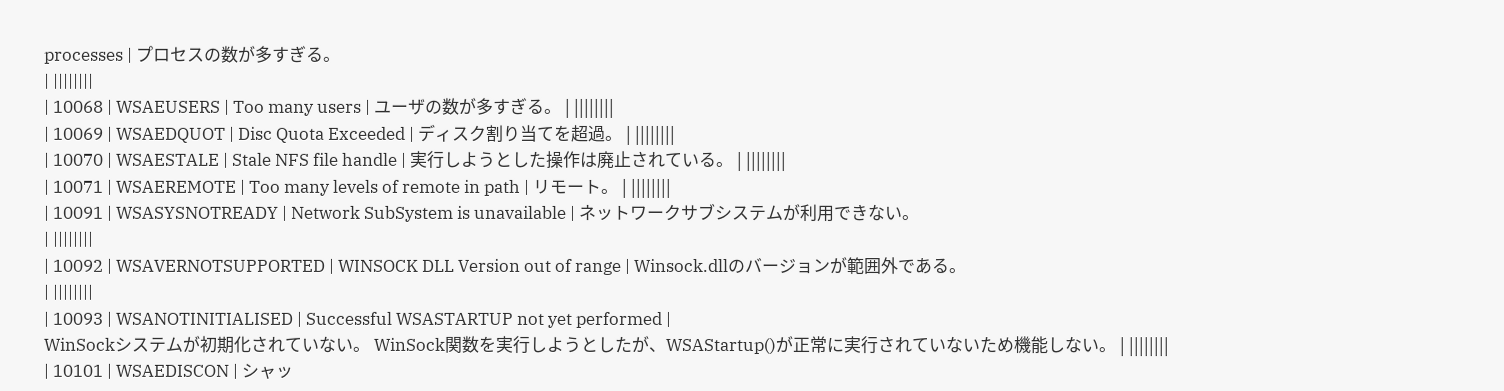processes | プロセスの数が多すぎる。
| ||||||||
| 10068 | WSAEUSERS | Too many users | ユーザの数が多すぎる。 | ||||||||
| 10069 | WSAEDQUOT | Disc Quota Exceeded | ディスク割り当てを超過。 | ||||||||
| 10070 | WSAESTALE | Stale NFS file handle | 実行しようとした操作は廃止されている。 | ||||||||
| 10071 | WSAEREMOTE | Too many levels of remote in path | リモート。 | ||||||||
| 10091 | WSASYSNOTREADY | Network SubSystem is unavailable | ネットワークサブシステムが利用できない。
| ||||||||
| 10092 | WSAVERNOTSUPPORTED | WINSOCK DLL Version out of range | Winsock.dllのバージョンが範囲外である。
| ||||||||
| 10093 | WSANOTINITIALISED | Successful WSASTARTUP not yet performed |
WinSockシステムが初期化されていない。 WinSock関数を実行しようとしたが、WSAStartup()が正常に実行されていないため機能しない。 | ||||||||
| 10101 | WSAEDISCON | シャッ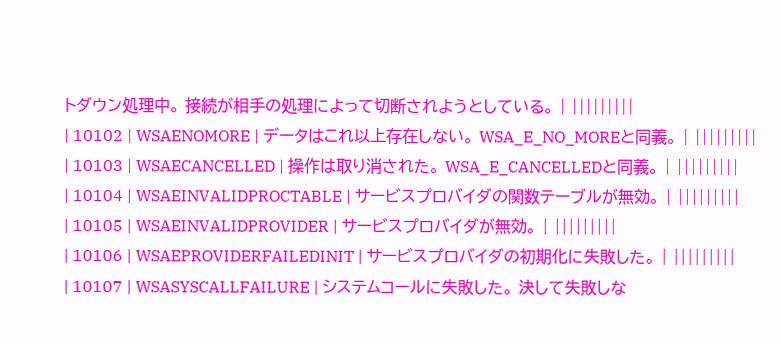トダウン処理中。 接続が相手の処理によって切断されようとしている。 | |||||||||
| 10102 | WSAENOMORE | データはこれ以上存在しない。 WSA_E_NO_MOREと同義。 | |||||||||
| 10103 | WSAECANCELLED | 操作は取り消された。 WSA_E_CANCELLEDと同義。 | |||||||||
| 10104 | WSAEINVALIDPROCTABLE | サービスプロバイダの関数テーブルが無効。 | |||||||||
| 10105 | WSAEINVALIDPROVIDER | サービスプロバイダが無効。 | |||||||||
| 10106 | WSAEPROVIDERFAILEDINIT | サービスプロバイダの初期化に失敗した。 | |||||||||
| 10107 | WSASYSCALLFAILURE | システムコールに失敗した。 決して失敗しな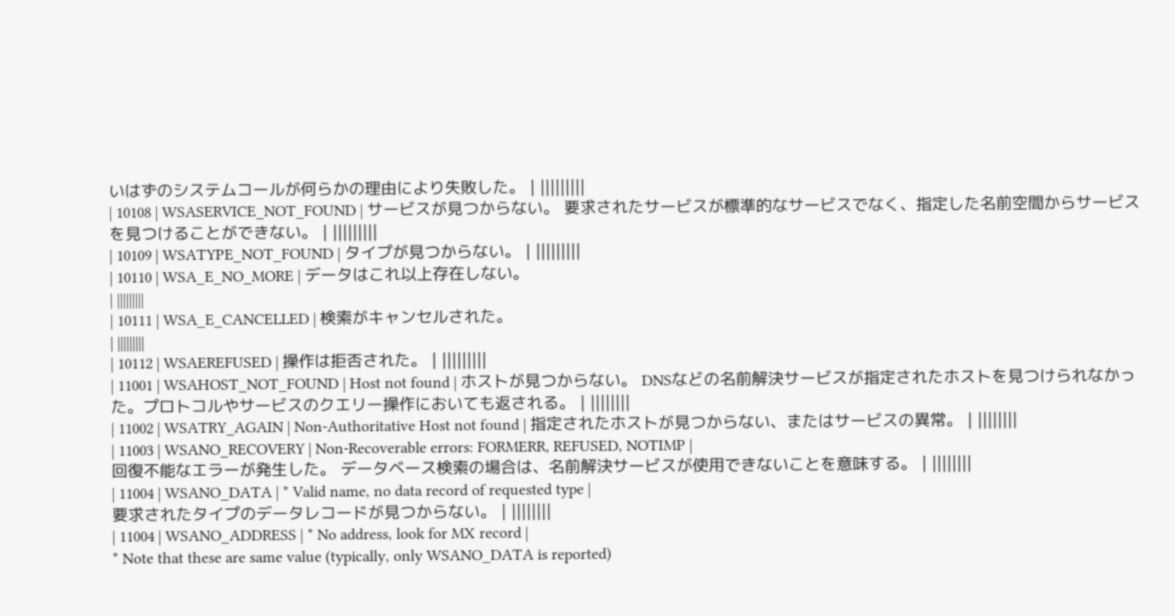いはずのシステムコールが何らかの理由により失敗した。 | |||||||||
| 10108 | WSASERVICE_NOT_FOUND | サービスが見つからない。 要求されたサービスが標準的なサービスでなく、指定した名前空間からサービスを見つけることができない。 | |||||||||
| 10109 | WSATYPE_NOT_FOUND | タイプが見つからない。 | |||||||||
| 10110 | WSA_E_NO_MORE | データはこれ以上存在しない。
| |||||||||
| 10111 | WSA_E_CANCELLED | 検索がキャンセルされた。
| |||||||||
| 10112 | WSAEREFUSED | 操作は拒否された。 | |||||||||
| 11001 | WSAHOST_NOT_FOUND | Host not found | ホストが見つからない。 DNSなどの名前解決サービスが指定されたホストを見つけられなかった。プロトコルやサービスのクエリー操作においても返される。 | ||||||||
| 11002 | WSATRY_AGAIN | Non-Authoritative Host not found | 指定されたホストが見つからない、またはサービスの異常。 | ||||||||
| 11003 | WSANO_RECOVERY | Non-Recoverable errors: FORMERR, REFUSED, NOTIMP |
回復不能なエラーが発生した。 データベース検索の場合は、名前解決サービスが使用できないことを意味する。 | ||||||||
| 11004 | WSANO_DATA | * Valid name, no data record of requested type |
要求されたタイプのデータレコードが見つからない。 | ||||||||
| 11004 | WSANO_ADDRESS | * No address, look for MX record |
* Note that these are same value (typically, only WSANO_DATA is reported)